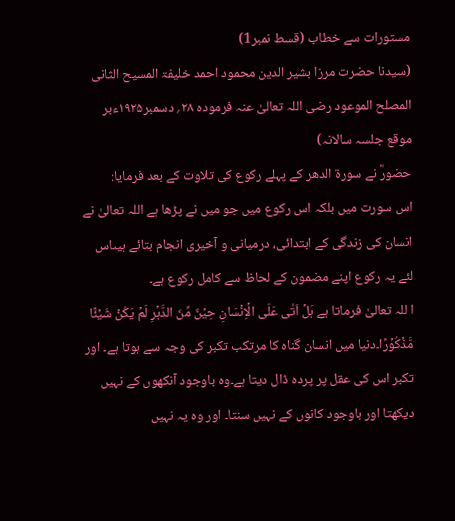مستورات سے خطاب (قسط نمبر1)
(سیدنا حضرت مرزا بشیر الدین محمود احمد خلیفۃ المسیح الثانی المصلح الموعود رضی اللہ تعالیٰ عنہ فرمودہ ۲۸؍ دسمبر۱۹۲۵ءبر موقع جلسہ سالانہ)
حضورؓ نے سورۃ الدھر کے پہلے رکوع کی تلاوت کے بعد فرمایا:
اس سورت میں بلکہ اس رکوع میں جو میں نے پڑھا ہے اللہ تعالیٰ نے انسان کی زندگی کے ابتدائی، درمیانی و آخیری انجام بتائے ہیںاس لئے یہ رکوع اپنے مضمون کے لحاظ سے کامل رکوع ہے۔
ا للہ تعالیٰ فرماتا ہے ہَلۡ اَتٰی عَلَی الۡاِنۡسَانِ حِیۡنٌ مِّنَ الدَّہۡرِ لَمۡ یَکُنۡ شَیۡئًا مَّذۡکُوۡرًا۔دنیا میں انسان گناہ کا مرتکب تکبر کی وجہ سے ہوتا ہے۔ اور تکبر اس کی عقل پر پردہ ڈال دیتا ہے۔وہ باوجود آنکھوں کے نہیں دیکھتا اور باوجود کانوں کے نہیں سنتا۔ اور وہ یہ نہیں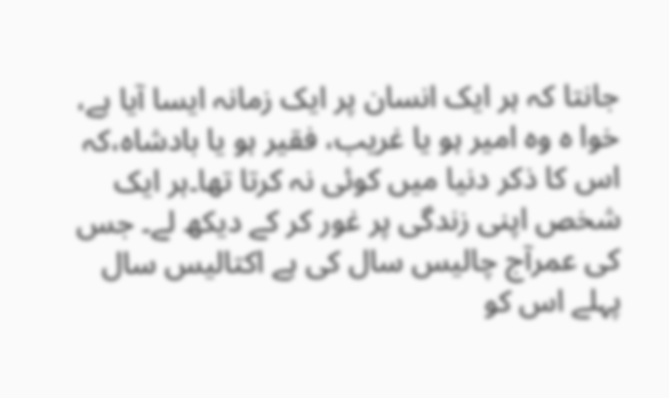جانتا کہ ہر ایک انسان پر ایک زمانہ ایسا آیا ہے، خوا ہ وہ امیر ہو یا غریب، فقیر ہو یا بادشاہ،کہ اس کا ذکر دنیا میں کوئی نہ کرتا تھا۔ہر ایک شخص اپنی زندگی پر غور کر کے دیکھ لے۔ جس کی عمرآج چالیس سال کی ہے اکتالیس سال پہلے اس کو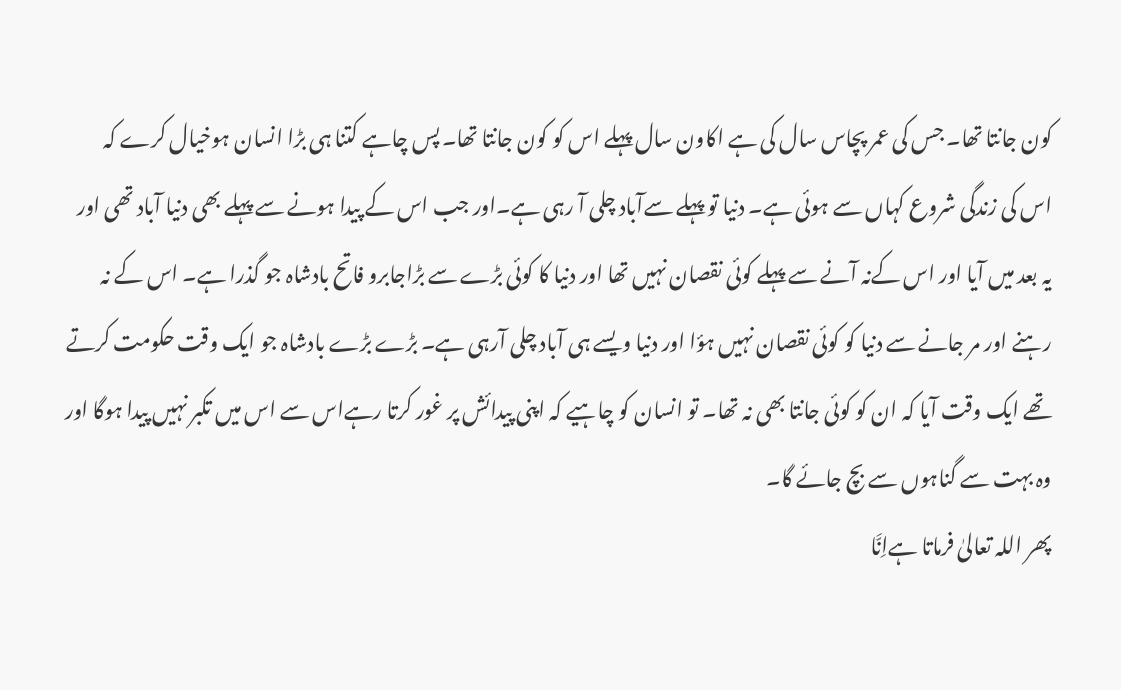کون جانتا تھا۔ جس کی عمر پچاس سال کی ہے اکاون سال پہلے اس کو کون جانتا تھا۔ پس چاہے کتنا ہی بڑا انسان ہوخیال کرے کہ اس کی زندگی شروع کہاں سے ہوئی ہے۔ دنیا تو پہلے سےآباد چلی آ رہی ہے۔اور جب اس کے پیدا ہونے سے پہلے بھی دنیا آباد تھی اور یہ بعد میں آیا اور اس کےنہ آنے سے پہلے کوئی نقصان نہیں تھا اور دنیا کا کوئی بڑے سے بڑاجابرو فاتح بادشاہ جو گذرا ہے۔ اس کے نہ رہنے اور مر جانے سے دنیا کو کوئی نقصان نہیں ہؤا اور دنیا ویسے ہی آباد چلی آرہی ہے۔ بڑے بڑے بادشاہ جو ایک وقت حکومت کرتے تھے ایک وقت آیا کہ ان کو کوئی جانتا بھی نہ تھا۔ تو انسان کو چاہیے کہ اپنی پیدائش پر غور کرتا رہےاس سے اس میں تکبر نہیں پیدا ہوگا اور وہ بہت سے گناہوں سے بچ جائے گا۔
پھر اللہ تعالیٰ فرماتا ہےاِنَّا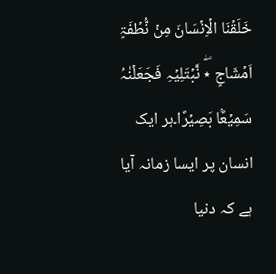خَلَقۡنَا الۡاِنۡسَانَ مِنۡ نُّطۡفَۃٍ اَمۡشَاجٍ ٭ۖ نَّبۡتَلِیۡہِ فَجَعَلۡنٰہُ سَمِیۡعًۢا بَصِیۡرًا۔ہر ایک انسان پر ایسا زمانہ آیا ہے کہ دنیا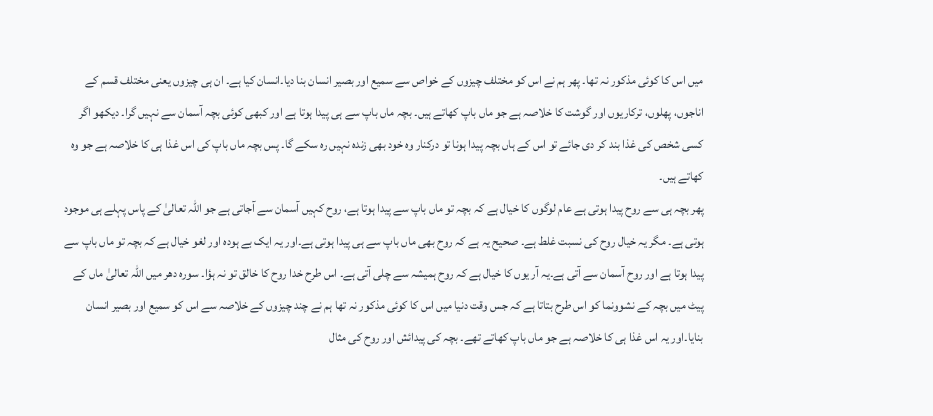میں اس کا کوئی مذکور نہ تھا۔ پھر ہم نے اس کو مختلف چیزوں کے خواص سے سمیع اور بصیر انسان بنا دیا۔انسان کیا ہے۔ ان ہی چیزوں یعنی مختلف قسم کے اناجوں، پھلوں، ترکاریوں اور گوشت کا خلاصہ ہے جو ماں باپ کھاتے ہیں۔ بچہ ماں باپ سے ہی پیدا ہوتا ہے اور کبھی کوئی بچہ آسمان سے نہیں گرا۔ دیکھو اگر کسی شخص کی غذا بند کر دی جائے تو اس کے ہاں بچہ پیدا ہونا تو درکنار وہ خود بھی زندہ نہیں رہ سکے گا۔ پس بچہ ماں باپ کی اس غذا ہی کا خلاصہ ہے جو وہ کھاتے ہیں۔
پھر بچہ ہی سے روح پیدا ہوتی ہے عام لوگوں کا خیال ہے کہ بچہ تو ماں باپ سے پیدا ہوتا ہے، روح کہیں آسمان سے آجاتی ہے جو اللہ تعالیٰ کے پاس پہلے ہی موجود ہوتی ہے۔ مگر یہ خیال روح کی نسبت غلط ہے۔ صحیح یہ ہے کہ روح بھی ماں باپ سے ہی پیدا ہوتی ہے۔اور یہ ایک بے ہودہ اور لغو خیال ہے کہ بچہ تو ماں باپ سے پیدا ہوتا ہے اور روح آسمان سے آتی ہے۔یہ آر یوں کا خیال ہے کہ روح ہمیشہ سے چلی آتی ہے۔ اس طرح خدا روح کا خالق تو نہ ہؤا۔ سورہ دھر میں اللہ تعالیٰ ماں کے پیٹ میں بچہ کے نشوونما کو اس طرح بتاتا ہے کہ جس وقت دنیا میں اس کا کوئی مذکور نہ تھا ہم نے چند چیزوں کے خلاصہ سے اس کو سمیع اور بصیر انسان بنایا۔اور یہ اس غذا ہی کا خلاصہ ہے جو ماں باپ کھاتے تھے۔ بچہ کی پیدائش اور روح کی مثال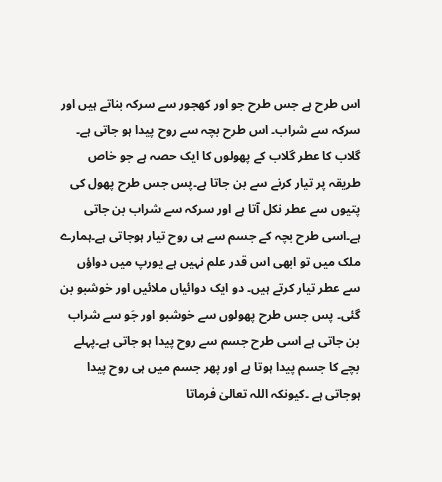اس طرح ہے جس طرح جو اور کھجور سے سرکہ بناتے ہیں اور سرکہ سے شراب۔ اس طرح بچہ سے روح پیدا ہو جاتی ہے۔ گلاب کا عطر گلاب کے پھولوں کا ایک حصہ ہے جو خاص طریقہ پر تیار کرنے سے بن جاتا ہے۔پس جس طرح پھول کی پتیوں سے عطر نکل آتا ہے اور سرکہ سے شراب بن جاتی ہے۔اسی طرح بچہ کے جسم سے ہی روح تیار ہوجاتی ہے۔ہمارے ملک میں تو ابھی اس قدر علم نہیں ہے یورپ میں دواؤں سے عطر تیار کرتے ہیں۔ دو ایک دوائیاں ملائیں اور خوشبو بن گئی۔ پس جس طرح پھولوں سے خوشبو اور جَو سے شراب بن جاتی ہے اسی طرح جسم سے روح پیدا ہو جاتی ہے۔پہلے بچے کا جسم پیدا ہوتا ہے اور پھر جسم میں ہی روح پیدا ہوجاتی ہے ۔کیونکہ اللہ تعالیٰ فرماتا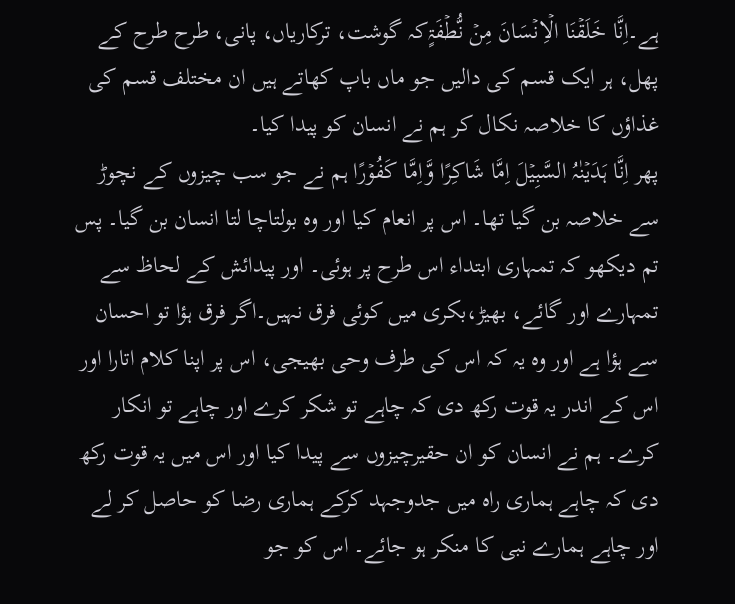ہے۔اِنَّا خَلَقۡنَا الۡاِنۡسَانَ مِنۡ نُّطۡفَۃٍکہ گوشت، ترکاریاں، پانی، طرح طرح کے پھل، ہر ایک قسم کی دالیں جو ماں باپ کھاتے ہیں ان مختلف قسم کی غذاؤں کا خلاصہ نکال کر ہم نے انسان کو پیدا کیا۔
پھر اِنَّا ہَدَیۡنٰہُ السَّبِیۡلَ اِمَّا شَاکِرًا وَّاِمَّا کَفُوۡرًا ہم نے جو سب چیزوں کے نچوڑ سے خلاصہ بن گیا تھا۔ اس پر انعام کیا اور وہ بولتاچا لتا انسان بن گیا۔ پس تم دیکھو کہ تمہاری ابتداء اس طرح پر ہوئی۔ اور پیدائش کے لحاظ سے تمہارے اور گائے، بھیڑ،بکری میں کوئی فرق نہیں۔اگر فرق ہؤا تو احسان سے ہؤا ہے اور وہ یہ کہ اس کی طرف وحی بھیجی، اس پر اپنا کلام اتارا اور اس کے اندر یہ قوت رکھ دی کہ چاہے تو شکر کرے اور چاہے تو انکار کرے۔ ہم نے انسان کو ان حقیرچیزوں سے پیدا کیا اور اس میں یہ قوت رکھ دی کہ چاہے ہماری راہ میں جدوجہد کرکے ہماری رضا کو حاصل کر لے اور چاہے ہمارے نبی کا منکر ہو جائے۔ اس کو جو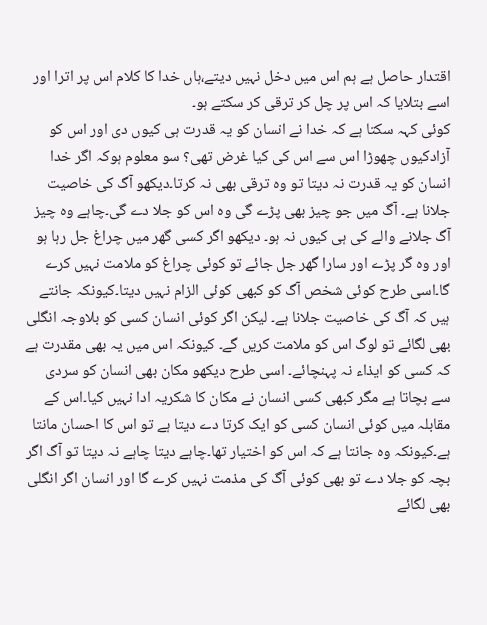اقتدار حاصل ہے ہم اس میں دخل نہیں دیتے،ہاں خدا کا کلام اس پر اترا اور اسے بتلایا کہ اس پر چل کر ترقی کر سکتے ہو۔
کوئی کہہ سکتا ہے کہ خدا نے انسان کو یہ قدرت ہی کیوں دی اور اس کو آزادکیوں چھوڑا اس سے اس کی کیا غرض تھی؟ سو معلوم ہوکہ اگر خدا انسان کو یہ قدرت نہ دیتا تو وہ ترقی بھی نہ کرتا۔دیکھو آگ کی خاصیت جلانا ہے۔ آگ میں جو چیز بھی پڑے گی وہ اس کو جلا دے گی۔چاہے وہ چیز آگ جلانے والے کی ہی کیوں نہ ہو۔ دیکھو اگر کسی گھر میں چراغ جل رہا ہو اور وہ گر پڑے اور سارا گھر جل جائے تو کوئی چراغ کو ملامت نہیں کرے گا۔اسی طرح کوئی شخص آگ کو کبھی کوئی الزام نہیں دیتا۔کیونکہ جانتے ہیں کہ آگ کی خاصیت جلانا ہے۔ لیکن اگر کوئی انسان کسی کو بلاوجہ انگلی بھی لگائے تو لوگ اس کو ملامت کریں گے۔ کیونکہ اس میں یہ بھی مقدرت ہے کہ کسی کو ایذاء نہ پہنچائے۔ اسی طرح دیکھو مکان بھی انسان کو سردی سے بچاتا ہے مگر کبھی کسی انسان نے مکان کا شکریہ ادا نہیں کیا۔اس کے مقابلہ میں کوئی انسان کسی کو ایک کرتا دے دیتا ہے تو اس کا احسان مانتا ہے۔کیونکہ وہ جانتا ہے کہ اس کو اختیار تھا۔چاہے دیتا چاہے نہ دیتا تو آگ اگر بچہ کو جلا دے تو بھی کوئی آگ کی مذمت نہیں کرے گا اور انسان اگر انگلی بھی لگائے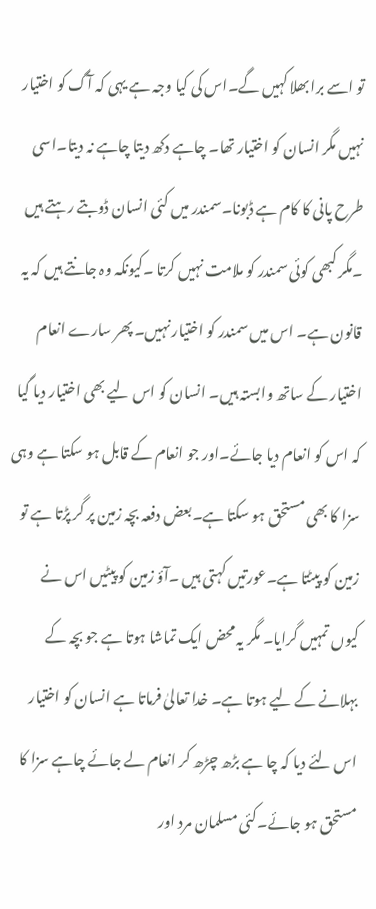تو اسے برا بھلا کہیں گے۔اس کی کیا وجہ ہے یہی کہ آگ کو اختیار نہیں مگر انسان کو اختیار تھا۔ چاہے دکھ دیتا چاہے نہ دیتا۔اسی طرح پانی کا کام ہے ڈبونا۔سمندر میں کئی انسان ڈوبتے رہتے ہیں ۔مگر کبھی کوئی سمندر کو ملامت نہیں کرتا ۔کیونکہ وہ جانتے ہیں کہ یہ قانون ہے۔ اس میں سمندر کو اختیار نہیں۔ پھر سارے انعام اختیار کے ساتھ وابستہ ہیں۔ انسان کو اس لیے بھی اختیار دیا گیا کہ اس کو انعام دیا جائے۔اور جو انعام کے قابل ہو سکتا ہے وہی سزا کا بھی مستحق ہو سکتا ہے۔بعض دفعہ بچہ زمین پر گر پڑتا ہے تو زمین کو پیٹتا ہے۔عورتیں کہتی ہیں ۔آؤ زمین کو پیٹیں اس نے کیوں تمہیں گرایا۔ مگر یہ محض ایک تماشا ہوتا ہے جو بچہ کے بہلانے کے لیے ہوتا ہے۔ خدا تعالیٰ فرماتا ہے انسان کو اختیار اس لئے دیا کہ چا ہے بڑھ چڑھ کر انعام لے جائے چاہے سزا کا مستحق ہو جائے۔کئی مسلمان مرد اور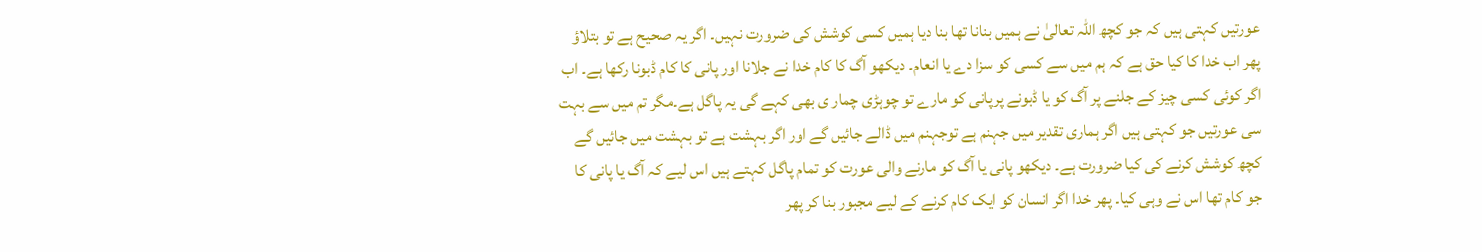عورتیں کہتی ہیں کہ جو کچھ اللہ تعالیٰ نے ہمیں بنانا تھا بنا دیا ہمیں کسی کوشش کی ضرورت نہیں۔ اگر یہ صحیح ہے تو بتلاؤ پھر اب خدا کا کیا حق ہے کہ ہم میں سے کسی کو سزا دے یا انعام۔ دیکھو آگ کا کام خدا نے جلانا اور پانی کا کام ڈبونا رکھا ہے۔ اب اگر کوئی کسی چیز کے جلنے پر آگ کو یا ڈبونے پرپانی کو مارے تو چوہڑی چمار ی بھی کہے گی یہ پاگل ہے۔مگر تم میں سے بہت سی عورتیں جو کہتی ہیں اگر ہماری تقدیر میں جہنم ہے توجہنم میں ڈالے جائیں گے اور اگر بہشت ہے تو بہشت میں جائیں گے کچھ کوشش کرنے کی کیا ضرورت ہے۔ دیکھو پانی یا آگ کو مارنے والی عورت کو تمام پاگل کہتے ہیں اس لیے کہ آگ یا پانی کا جو کام تھا اس نے وہی کیا۔ پھر خدا اگر انسان کو ایک کام کرنے کے لیے مجبور بنا کر پھر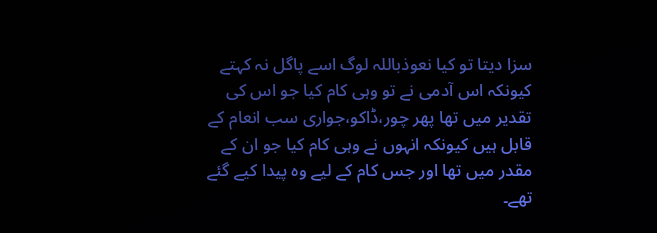سزا دیتا تو کیا نعوذباللہ لوگ اسے پاگل نہ کہتے کیونکہ اس آدمی نے تو وہی کام کیا جو اس کی تقدیر میں تھا پھر چور،ڈاکو،جواری سب انعام کے قابل ہیں کیونکہ انہوں نے وہی کام کیا جو ان کے مقدر میں تھا اور جس کام کے لیے وہ پیدا کیے گئے تھے۔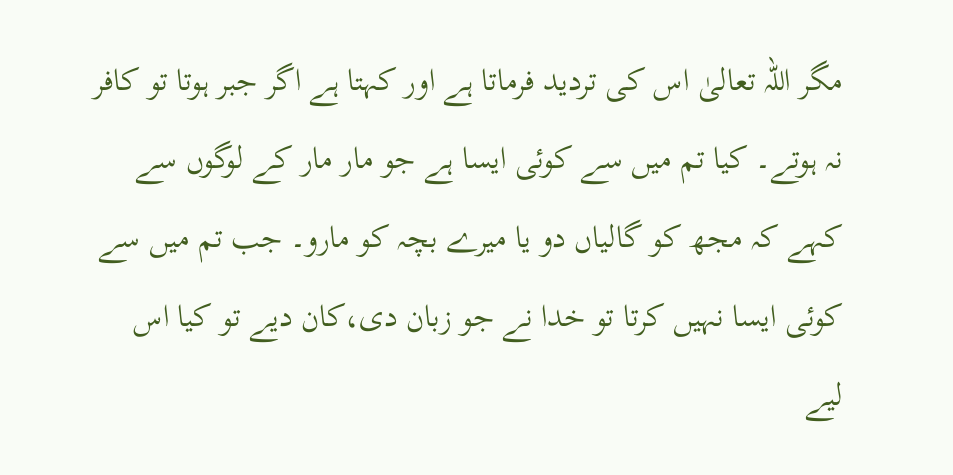مگر اللہ تعالیٰ اس کی تردید فرماتا ہے اور کہتا ہے اگر جبر ہوتا تو کافر نہ ہوتے۔ کیا تم میں سے کوئی ایسا ہے جو مار مار کے لوگوں سے کہے کہ مجھ کو گالیاں دو یا میرے بچہ کو مارو۔ جب تم میں سے کوئی ایسا نہیں کرتا تو خدا نے جو زبان دی،کان دیے تو کیا اس لیے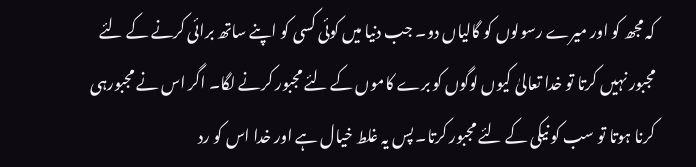کہ مجھ کو اور میرے رسولوں کو گالیاں دو۔ جب دنیا میں کوئی کسی کو اپنے ساتھ برائی کرنے کے لئے مجبور نہیں کرتا تو خدا تعالیٰ کیوں لوگوں کو برے کاموں کے لئے مجبور کرنے لگا۔ اگر اس نے مجبورہی کرنا ہوتا تو سب کو نیکی کے لئے مجبور کرتا۔ پس یہ غلط خیال ہے اور خدا اس کو رد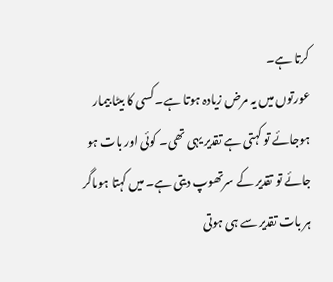کرتا ہے۔
عورتوں میں یہ مرض زیادہ ہوتا ہے۔ کسی کا بیٹا بیمار ہوجائے تو کہتی ہے تقدیر یہی تھی۔ کوئی اور بات ہو جائے تو تقدیر کے سرتھوپ دیتی ہے۔ میں کہتا ہوںاگر ہر بات تقدیر سے ہی ہوتی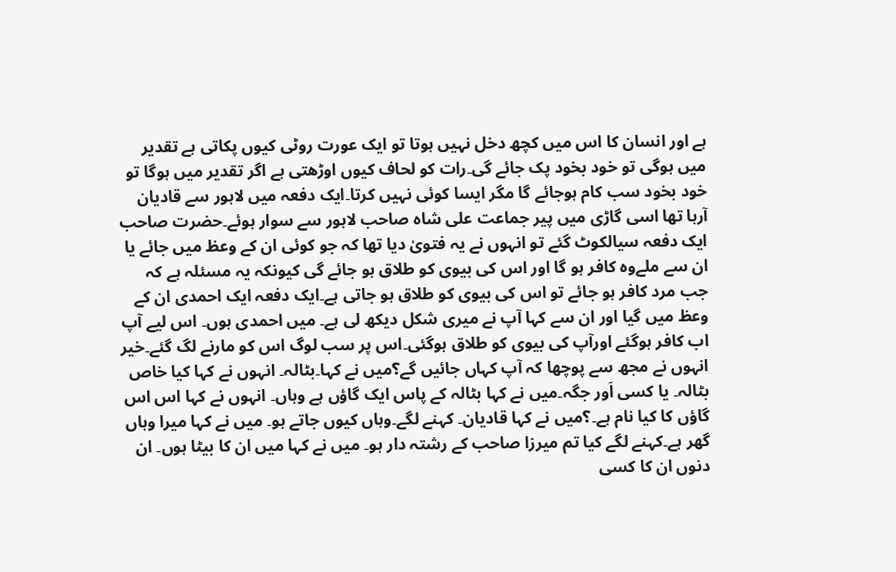ہے اور انسان کا اس میں کچھ دخل نہیں ہوتا تو ایک عورت روٹی کیوں پکاتی ہے تقدیر میں ہوگی تو خود بخود پک جائے گی۔رات کو لحاف کیوں اوڑھتی ہے اگر تقدیر میں ہوگا تو خود بخود سب کام ہوجائے گا مگر ایسا کوئی نہیں کرتا۔ایک دفعہ میں لاہور سے قادیان آرہا تھا اسی گاڑی میں پیر جماعت علی شاہ صاحب لاہور سے سوار ہوئے۔حضرت صاحب ایک دفعہ سیالکوٹ گئے تو انہوں نے یہ فتویٰ دیا تھا کہ جو کوئی ان کے وعظ میں جائے یا ان سے ملےوہ کافر ہو گا اور اس کی بیوی کو طلاق ہو جائے گی کیونکہ یہ مسئلہ ہے کہ جب مرد کافر ہو جائے تو اس کی بیوی کو طلاق ہو جاتی ہے۔ایک دفعہ ایک احمدی ان کے وعظ میں گیا اور ان سے کہا آپ نے میری شکل دیکھ لی ہے۔ میں احمدی ہوں۔ اس لیے آپ اب کافر ہوگئے اورآپ کی بیوی کو طلاق ہوگئی۔اس پر سب لوگ اس کو مارنے لگ گئے۔خیر انہوں نے مجھ سے پوچھا کہ آپ کہاں جائیں گے؟میں نے کہا۔بٹالہ۔ انہوں نے کہا کیا خاص بٹالہ۔ یا کسی اَور جگہ۔میں نے کہا بٹالہ کے پاس ایک گاؤں ہے وہاں۔ انہوں نے کہا اس اس گاؤں کا کیا نام ہے۔؟میں نے کہا قادیان۔ کہنے لگے۔وہاں کیوں جاتے ہو۔ میں نے کہا میرا وہاں گھر ہے۔کہنے لگے کیا تم میرزا صاحب کے رشتہ دار ہو۔ میں نے کہا میں ان کا بیٹا ہوں۔ ان دنوں ان کا کسی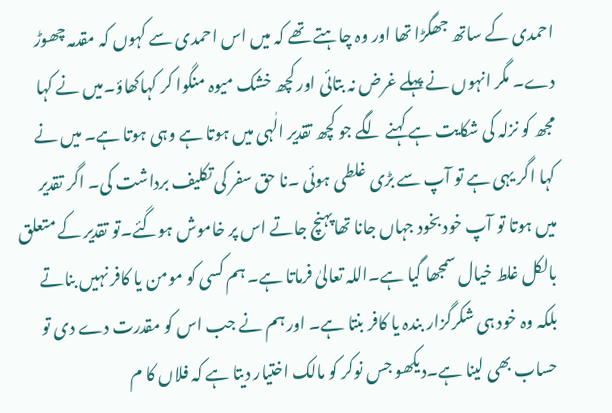احمدی کے ساتھ جھگڑا تھا اور وہ چاہتے تھے کہ میں اس احمدی سے کہوں کہ مقدمہ چھوڑ دے۔ مگر انہوں نے پہلے غرض نہ بتائی اور کچھ خشک میوہ منگوا کر کہاکھاؤ۔میں نے کہا مجھ کو نزلہ کی شکایت ہے کہنے لگے جو کچھ تقدیر الٰہی میں ہوتا ہے وہی ہوتا ہے۔ میں نے کہا اگر یہی ہے تو آپ سے بڑی غلطی ہوئی ۔نا حق سفر کی تکلیف برداشت کی۔ اگر تقدیر میں ہوتا تو آپ خود بخود جہاں جانا تھاپہنچ جاتے اس پر خاموش ہوگئے۔تو تقدیر کے متعلق بالکل غلط خیال سمجھا گیا ہے۔اللہ تعالیٰ فرماتا ہے۔ ہم کسی کو مومن یا کافر نہیں بناتے بلکہ وہ خود ہی شکرگزار بندہ یا کافر بنتا ہے۔ اور ہم نے جب اس کو مقدرت دے دی تو حساب بھی لینا ہے۔دیکھو جس نوکر کو مالک اختیار دیتا ہے کہ فلاں کا م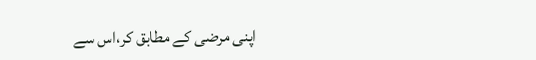اپنی مرضی کے مطابق کر،اس سے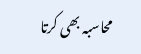محاسبہ بھی کرتا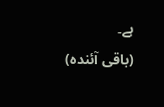ہے۔
(باقی آئندہ)